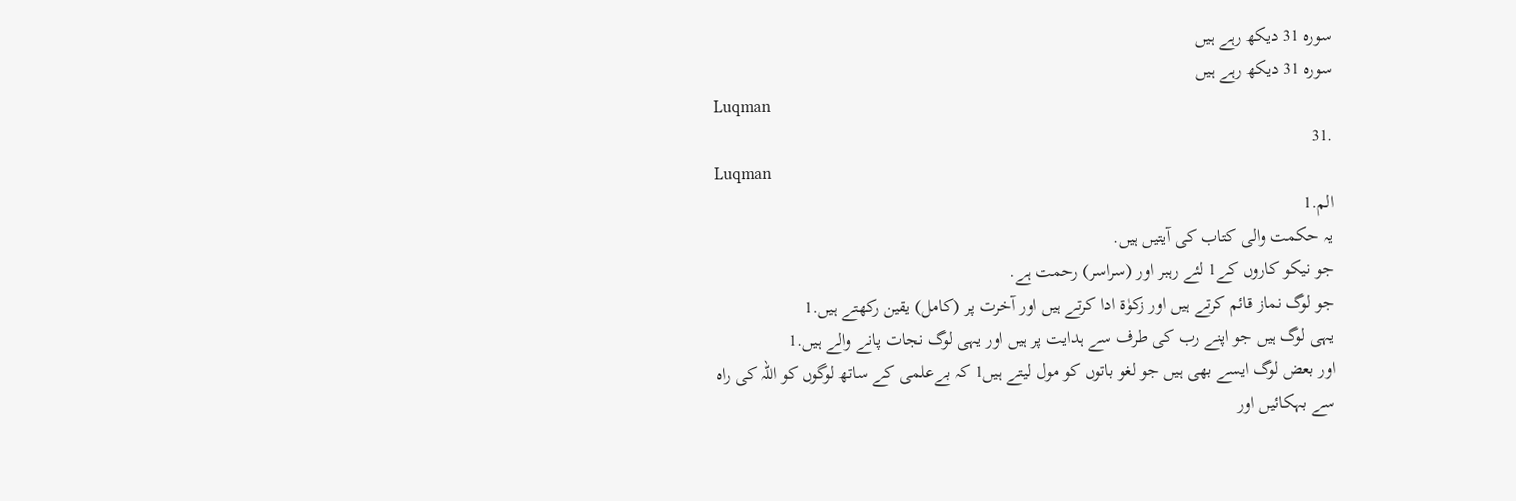سورہ 31 دیکھ رہے ہیں
سورہ 31 دیکھ رہے ہیں
Luqman
.31
Luqman
الم.1
یہ حکمت والی کتاب کی آیتیں ہیں.
جو نیکو کاروں کے1 لئے رہبر اور (سراسر) رحمت ہے.
جو لوگ نماز قائم کرتے ہیں اور زکوٰة ادا کرتے ہیں اور آخرت پر (کامل) یقین رکھتے ہیں.1
یہی لوگ ہیں جو اپنے رب کی طرف سے ہدایت پر ہیں اور یہی لوگ نجات پانے والے ہیں.1
اور بعض لوگ ایسے بھی ہیں جو لغو باتوں کو مول لیتے ہیں1 کہ بےعلمی کے ساتھ لوگوں کو اللہ کی راه سے بہکائیں اور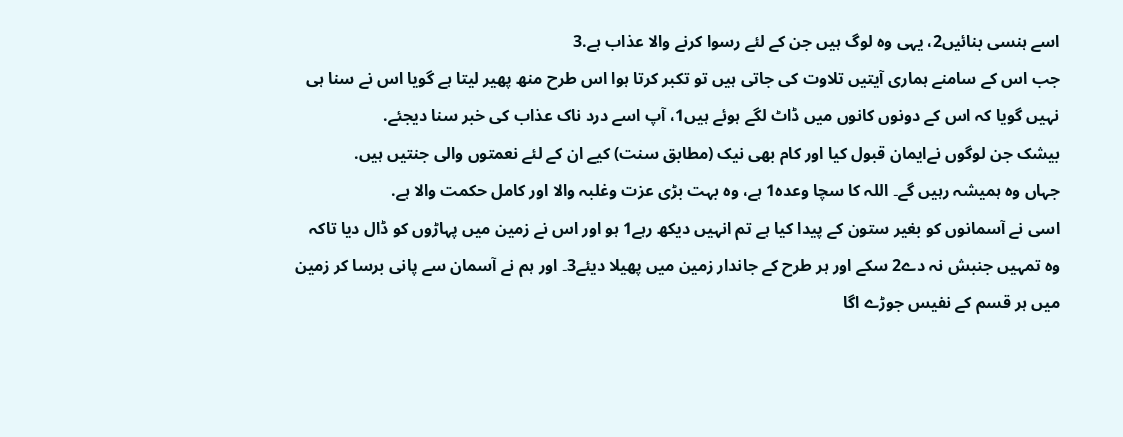اسے ہنسی بنائیں2، یہی وه لوگ ہیں جن کے لئے رسوا کرنے والا عذاب ہے.3
جب اس کے سامنے ہماری آیتیں تلاوت کی جاتی ہیں تو تکبر کرتا ہوا اس طرح منھ پھیر لیتا ہے گویا اس نے سنا ہی نہیں گویا کہ اس کے دونوں کانوں میں ڈاٹ لگے ہوئے ہیں1، آپ اسے درد ناک عذاب کی خبر سنا دیجئے.
بیشک جن لوگوں نےایمان قبول کیا اور کام بھی نیک (مطابق سنت) کیے ان کے لئے نعمتوں والی جنتیں ہیں.
جہاں وه ہمیشہ رہیں گے۔ اللہ کا سچا وعده1 ہے، وه بہت بڑی عزت وغلبہ والا اور کامل حکمت والا ہے.
اسی نے آسمانوں کو بغیر ستون کے پیدا کیا ہے تم انہیں دیکھ رہے1 ہو اور اس نے زمین میں پہاڑوں کو ڈال دیا تاکہ وه تمہیں جنبش نہ دے2 سکے اور ہر طرح کے جاندار زمین میں پھیلا دیئے3۔ اور ہم نے آسمان سے پانی برسا کر زمین میں ہر قسم کے نفیس جوڑے اگا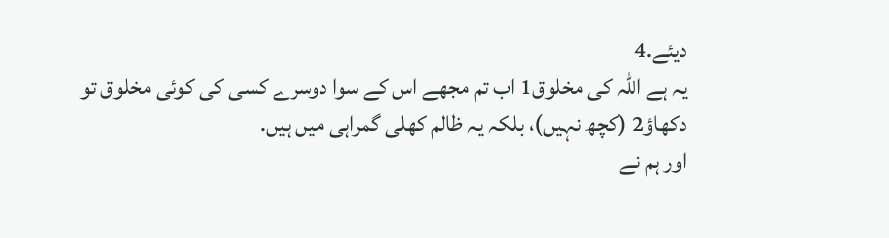دیئے.4
یہ ہے اللہ کی مخلوق1 اب تم مجھے اس کے سوا دوسرے کسی کی کوئی مخلوق تو دکھاؤ2 (کچھ نہیں)، بلکہ یہ ظالم کھلی گمراہی میں ہیں.
اور ہم نے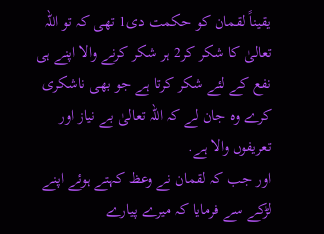یقیناً لقمان کو حکمت دی1 تھی کہ تو اللہ تعالیٰ کا شکر کر2 ہر شکر کرنے والا اپنے ہی نفع کے لئے شکر کرتا ہے جو بھی ناشکری کرے وه جان لے کہ اللہ تعالیٰ بے نیاز اور تعریفوں والا ہے.
اور جب کہ لقمان نے وعظ کہتے ہوئے اپنے لڑکے سے فرمایا کہ میرے پیارے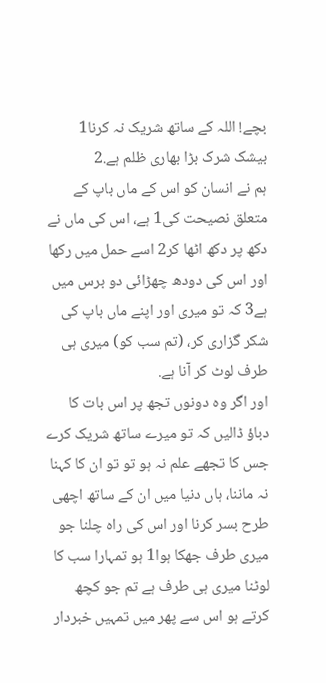بچے! اللہ کے ساتھ شریک نہ کرنا1 بیشک شرک بڑا بھاری ظلم ہے.2
ہم نے انسان کو اس کے ماں باپ کے متعلق نصیحت کی1 ہے، اس کی ماں نے دکھ پر دکھ اٹھا کر2 اسے حمل میں رکھا اور اس کی دودھ چھڑائی دو برس میں ہے3 کہ تو میری اور اپنے ماں باپ کی شکر گزاری کر، (تم سب کو) میری ہی طرف لوٹ کر آنا ہے.
اور اگر وه دونوں تجھ پر اس بات کا دباؤ ڈالیں کہ تو میرے ساتھ شریک کرے جس کا تجھے علم نہ ہو تو تو ان کا کہنا نہ ماننا، ہاں دنیا میں ان کے ساتھ اچھی طرح بسر کرنا اور اس کی راه چلنا جو میری طرف جھکا ہوا1 ہو تمہارا سب کا لوٹنا میری ہی طرف ہے تم جو کچھ کرتے ہو اس سے پھر میں تمہیں خبردار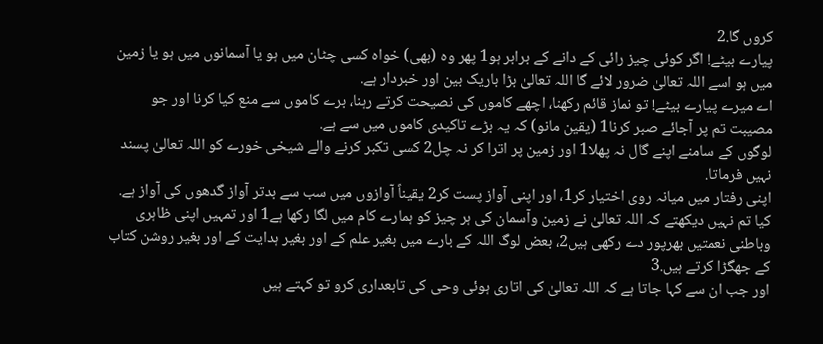کروں گا.2
پیارے بیٹے! اگر کوئی چیز رائی کے دانے کے برابر ہو1 پھر وه (بھی) خواه کسی چٹان میں ہو یا آسمانوں میں ہو یا زمین میں ہو اسے اللہ تعالیٰ ضرور لائے گا اللہ تعالیٰ بڑا باریک بین اور خبردار ہے.
اے میرے پیارے بیٹے! تو نماز قائم رکھنا، اچھے کاموں کی نصیحت کرتے رہنا، برے کاموں سے منع کیا کرنا اور جو مصیبت تم پر آجائے صبر کرنا1 (یقین مانو) کہ یہ بڑے تاکیدی کاموں میں سے ہے.
لوگوں کے سامنے اپنے گال نہ پھلا1 اور زمین پر اترا کر نہ چل2 کسی تکبر کرنے والے شیخی خورے کو اللہ تعالیٰ پسند نہیں فرماتا.
اپنی رفتار میں میانہ روی اختیار کر1، اور اپنی آواز پست کر2 یقیناً آوازوں میں سب سے بدتر آواز گدھوں کی آواز ہے.
کیا تم نہیں دیکھتے کہ اللہ تعالیٰ نے زمین وآسمان کی ہر چیز کو ہمارے کام میں لگا رکھا ہے1 اور تمہیں اپنی ظاہری وباطنی نعمتیں بھرپور دے رکھی ہیں2، بعض لوگ اللہ کے بارے میں بغیر علم کے اور بغیر ہدایت کے اور بغیر روشن کتاب کے جھگڑا کرتے ہیں.3
اور جب ان سے کہا جاتا ہے کہ اللہ تعالیٰ کی اتاری ہوئی وحی کی تابعداری کرو تو کہتے ہیں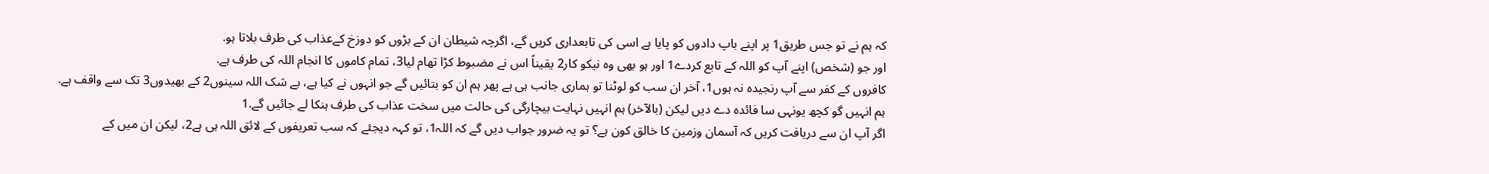کہ ہم نے تو جس طریق1 پر اپنے باپ دادوں کو پایا ہے اسی کی تابعداری کریں گے، اگرچہ شیطان ان کے بڑوں کو دوزخ کےعذاب کی طرف بلاتا ہو.
اور جو (شخص) اپنے آپ کو اللہ کے تابع کردے1 اور ہو بھی وه نیکو کار2 یقیناً اس نے مضبوط کڑا تھام لیا3، تمام کاموں کا انجام اللہ کی طرف ہے.
کافروں کے کفر سے آپ رنجیده نہ ہوں1، آخر ان سب کو لوٹنا تو ہماری جانب ہی ہے پھر ہم ان کو بتائیں گے جو انہوں نے کیا ہے، بے شک اللہ سینوں2 کے بھیدوں3 تک سے واقف ہے.
ہم انہیں گو کچھ یونہی سا فائده دے دیں لیکن (بالآخر) ہم انہیں نہایت بیچارگی کی حالت میں سخت عذاب کی طرف ہنکا لے جائیں گے.1
اگر آپ ان سے دریافت کریں کہ آسمان وزمین کا خالق کون ہے؟ تو یہ ضرور جواب دیں گے کہ اللہ1، تو کہہ دیجئے کہ سب تعریفوں کے لائق اللہ ہی ہے2، لیکن ان میں کے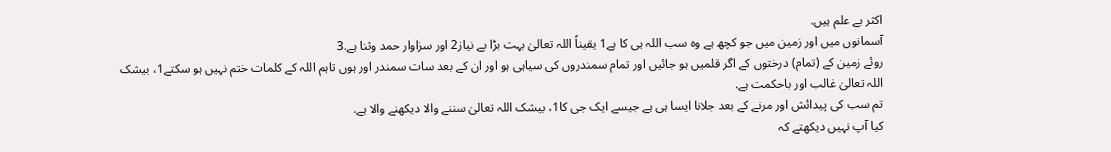اکثر بے علم ہیں.
آسمانوں میں اور زمین میں جو کچھ ہے وه سب اللہ ہی کا ہے1 یقیناً اللہ تعالیٰ بہت بڑا بے نیاز2 اور سزاوار حمد وثنا ہے.3
روئے زمین کے (تمام) درختوں کے اگر قلمیں ہو جائیں اور تمام سمندروں کی سیاہی ہو اور ان کے بعد سات سمندر اور ہوں تاہم اللہ کے کلمات ختم نہیں ہو سکتے1، بیشک اللہ تعالیٰ غالب اور باحکمت ہے.
تم سب کی پیدائش اور مرنے کے بعد جلانا ایسا ہی ہے جیسے ایک جی کا1، بیشک اللہ تعالیٰ سننے والا دیکھنے والا ہے.
کیا آپ نہیں دیکھتے کہ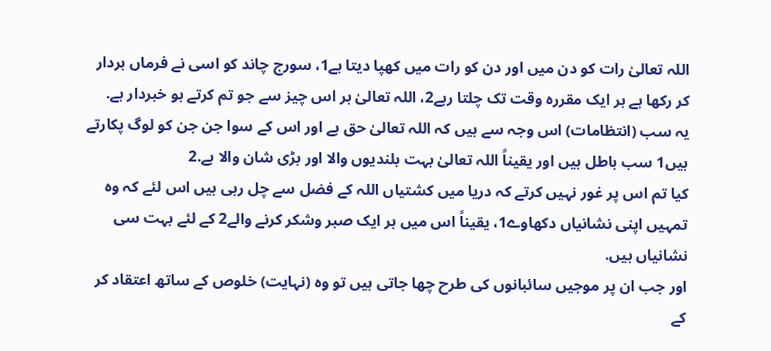اللہ تعالیٰ رات کو دن میں اور دن کو رات میں کھپا دیتا ہے1، سورج چاند کو اسی نے فرماں بردار کر رکھا ہے ہر ایک مقرره وقت تک چلتا رہے2، اللہ تعالیٰ ہر اس چیز سے جو تم کرتے ہو خبردار ہے.
یہ سب (انتظامات) اس وجہ سے ہیں کہ اللہ تعالیٰ حق ہے اور اس کے سوا جن جن کو لوگ پکارتے ہیں1 سب باطل ہیں اور یقیناً اللہ تعالیٰ بہت بلندیوں والا اور بڑی شان والا ہے.2
کیا تم اس پر غور نہیں کرتے کہ دریا میں کشتیاں اللہ کے فضل سے چل رہی ہیں اس لئے کہ وه تمہیں اپنی نشانیاں دکھاوے1، یقیناً اس میں ہر ایک صبر وشکر کرنے والے2 کے لئے بہت سی نشانیاں ہیں.
اور جب ان پر موجیں سائبانوں کی طرح چھا جاتی ہیں تو وه (نہایت) خلوص کے ساتھ اعتقاد کر کے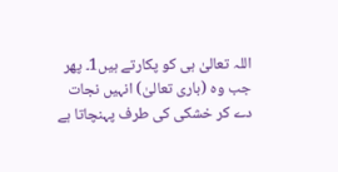اللہ تعالیٰ ہی کو پکارتے ہیں1۔ پھر جب وه (باری تعالیٰ) انہیں نجات دے کر خشکی کی طرف پہنچاتا ہے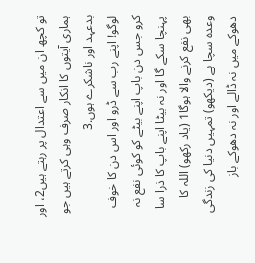تو کچھ ان میں سے اعتدال پر رہتے ہیں2، اور ہماری آیتوں کا انکار صرف وہی کرتے ہیں جو بدعہد اور ناشکرے ہوں.3
لوگو! اپنے رب سے ڈرو اور اس دن کا خوف کرو جس دن باپ اپنے بیٹے کو کوئی نفع نہ پہنچا سکے گا اور نہ بیٹا اپنے باپ کا ذرا سا بھی نفع کرنے والا ہوگا1 (یاد رکھو) اللہ کا وعده سچا ہے (دیکھو) تمہیں دنیا کی زندگی دھوکے میں نہ ڈالے اور نہ دھوکے باز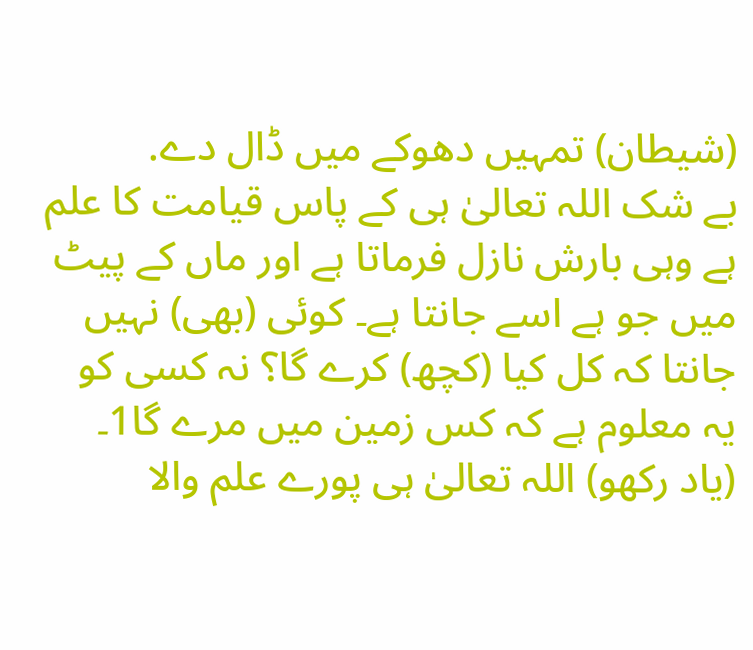(شیطان) تمہیں دھوکے میں ڈال دے.
بے شک اللہ تعالیٰ ہی کے پاس قیامت کا علم ہے وہی بارش نازل فرماتا ہے اور ماں کے پیٹ میں جو ہے اسے جانتا ہے۔ کوئی (بھی) نہیں جانتا کہ کل کیا (کچھ) کرے گا؟ نہ کسی کو یہ معلوم ہے کہ کس زمین میں مرے گا1۔ (یاد رکھو) اللہ تعالیٰ ہی پورے علم والا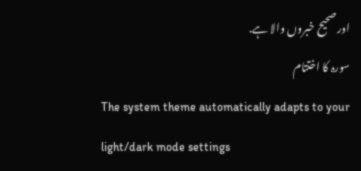اور صحیح خبروں والا ہے.
سورہ کا اختتام
The system theme automatically adapts to your light/dark mode settings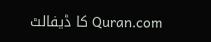Quran.com کا ڈیفالٹ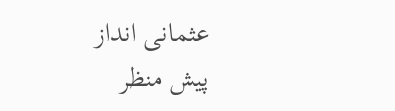عثمانی انداز
پیش منظر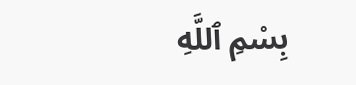بِسْمِ ٱللَّهِ